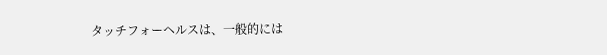タッチフォーヘルスは、一般的には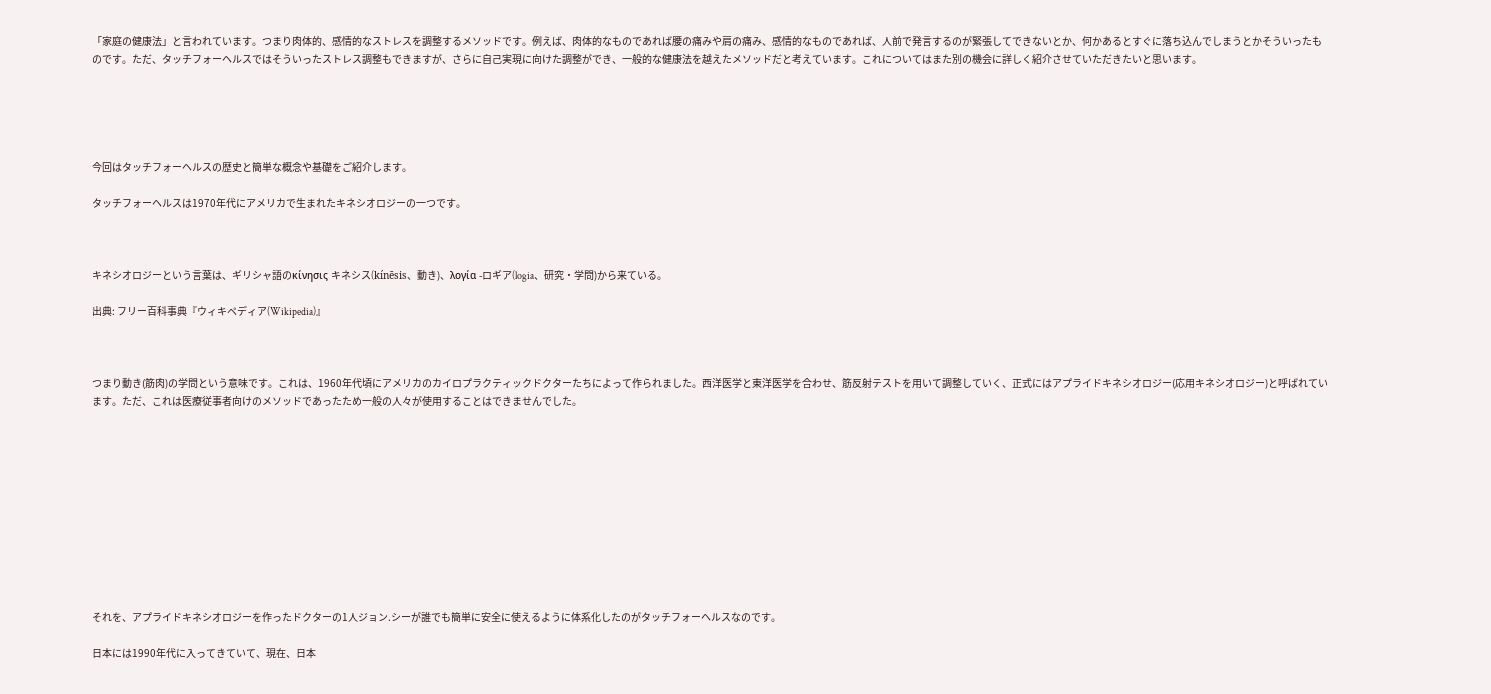「家庭の健康法」と言われています。つまり肉体的、感情的なストレスを調整するメソッドです。例えば、肉体的なものであれば腰の痛みや肩の痛み、感情的なものであれば、人前で発言するのが緊張してできないとか、何かあるとすぐに落ち込んでしまうとかそういったものです。ただ、タッチフォーヘルスではそういったストレス調整もできますが、さらに自己実現に向けた調整ができ、一般的な健康法を越えたメソッドだと考えています。これについてはまた別の機会に詳しく紹介させていただきたいと思います。





今回はタッチフォーヘルスの歴史と簡単な概念や基礎をご紹介します。

タッチフォーヘルスは1970年代にアメリカで生まれたキネシオロジーの一つです。



キネシオロジーという言葉は、ギリシャ語のκίνησις キネシス(kínēsis、動き)、λογία -ロギア(logia、研究・学問)から来ている。

出典: フリー百科事典『ウィキペディア(Wikipedia)』



つまり動き(筋肉)の学問という意味です。これは、1960年代頃にアメリカのカイロプラクティックドクターたちによって作られました。西洋医学と東洋医学を合わせ、筋反射テストを用いて調整していく、正式にはアプライドキネシオロジー(応用キネシオロジー)と呼ばれています。ただ、これは医療従事者向けのメソッドであったため一般の人々が使用することはできませんでした。











それを、アプライドキネシオロジーを作ったドクターの1人ジョン.シーが誰でも簡単に安全に使えるように体系化したのがタッチフォーヘルスなのです。

日本には1990年代に入ってきていて、現在、日本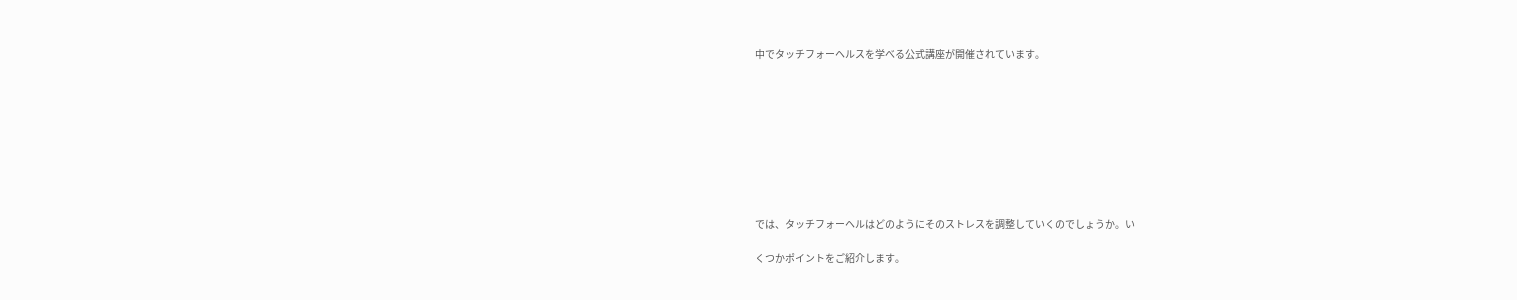中でタッチフォーヘルスを学べる公式講座が開催されています。









では、タッチフォーヘルはどのようにそのストレスを調整していくのでしょうか。い

くつかポイントをご紹介します。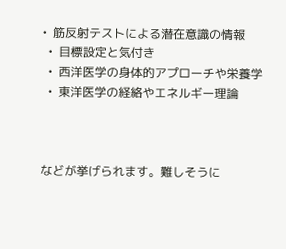•  筋反射テストによる潜在意識の情報
  •  目標設定と気付き
  •  西洋医学の身体的アプローチや栄養学
  •  東洋医学の経絡やエネルギー理論



などが挙げられます。難しそうに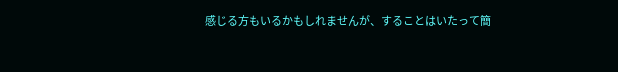感じる方もいるかもしれませんが、することはいたって簡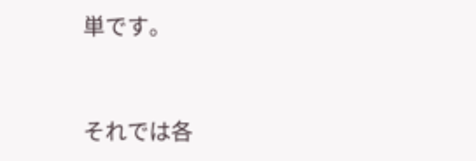単です。



それでは各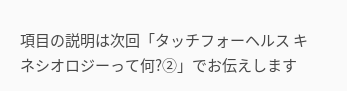項目の説明は次回「タッチフォーヘルス キネシオロジーって何?②」でお伝えします